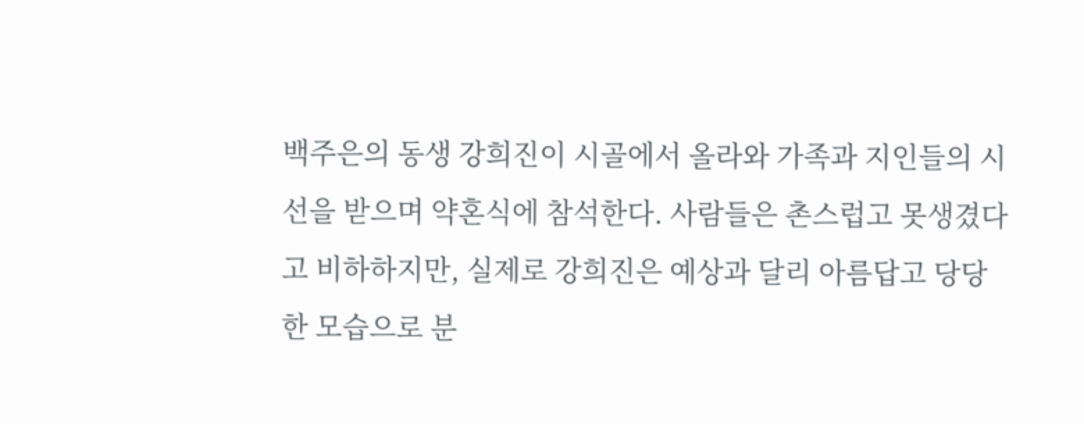백주은의 동생 강희진이 시골에서 올라와 가족과 지인들의 시선을 받으며 약혼식에 참석한다. 사람들은 촌스럽고 못생겼다고 비하하지만, 실제로 강희진은 예상과 달리 아름답고 당당한 모습으로 분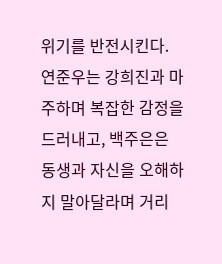위기를 반전시킨다. 연준우는 강희진과 마주하며 복잡한 감정을 드러내고, 백주은은 동생과 자신을 오해하지 말아달라며 거리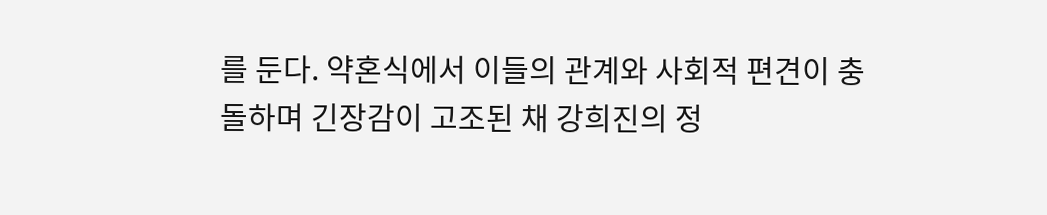를 둔다. 약혼식에서 이들의 관계와 사회적 편견이 충돌하며 긴장감이 고조된 채 강희진의 정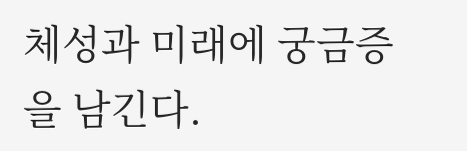체성과 미래에 궁금증을 남긴다.